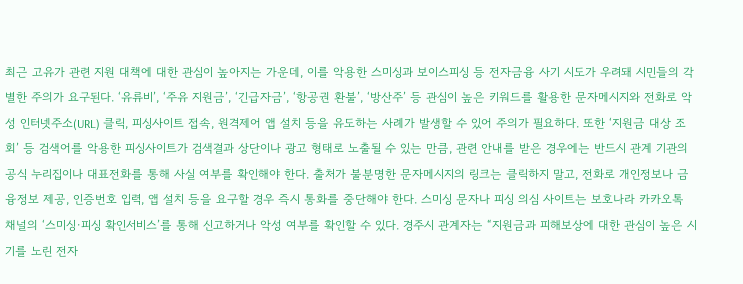최근 고유가 관련 지원 대책에 대한 관심이 높아지는 가운데, 이를 악용한 스미싱과 보이스피싱 등 전자금융 사기 시도가 우려돼 시민들의 각별한 주의가 요구된다. ‘유류비’, ‘주유 지원금’, ‘긴급자금’, ‘항공권 환불’, ‘방산주’ 등 관심이 높은 키워드를 활용한 문자메시지와 전화로 악성 인터넷주소(URL) 클릭, 피싱사이트 접속, 원격제어 앱 설치 등을 유도하는 사례가 발생할 수 있어 주의가 필요하다. 또한 ‘지원금 대상 조회’ 등 검색어를 악용한 피싱사이트가 검색결과 상단이나 광고 형태로 노출될 수 있는 만큼, 관련 안내를 받은 경우에는 반드시 관계 기관의 공식 누리집이나 대표전화를 통해 사실 여부를 확인해야 한다. 출처가 불분명한 문자메시지의 링크는 클릭하지 말고, 전화로 개인정보나 금융정보 제공, 인증번호 입력, 앱 설치 등을 요구할 경우 즉시 통화를 중단해야 한다. 스미싱 문자나 피싱 의심 사이트는 보호나라 카카오톡 채널의 ‘스미싱·피싱 확인서비스’를 통해 신고하거나 악성 여부를 확인할 수 있다. 경주시 관계자는 “지원금과 피해보상에 대한 관심이 높은 시기를 노린 전자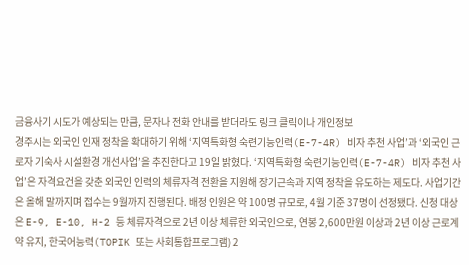금융사기 시도가 예상되는 만큼, 문자나 전화 안내를 받더라도 링크 클릭이나 개인정보
경주시는 외국인 인재 정착을 확대하기 위해 ‘지역특화형 숙련기능인력(E-7-4R) 비자 추천 사업’과 ‘외국인 근로자 기숙사 시설환경 개선사업’을 추진한다고 19일 밝혔다. ‘지역특화형 숙련기능인력(E-7-4R) 비자 추천 사업’은 자격요건을 갖춘 외국인 인력의 체류자격 전환을 지원해 장기근속과 지역 정착을 유도하는 제도다. 사업기간은 올해 말까지며 접수는 9월까지 진행된다. 배정 인원은 약 100명 규모로, 4월 기준 37명이 선정됐다. 신청 대상은 E-9, E-10, H-2 등 체류자격으로 2년 이상 체류한 외국인으로, 연봉 2,600만원 이상과 2년 이상 근로계약 유지, 한국어능력(TOPIK 또는 사회통합프로그램) 2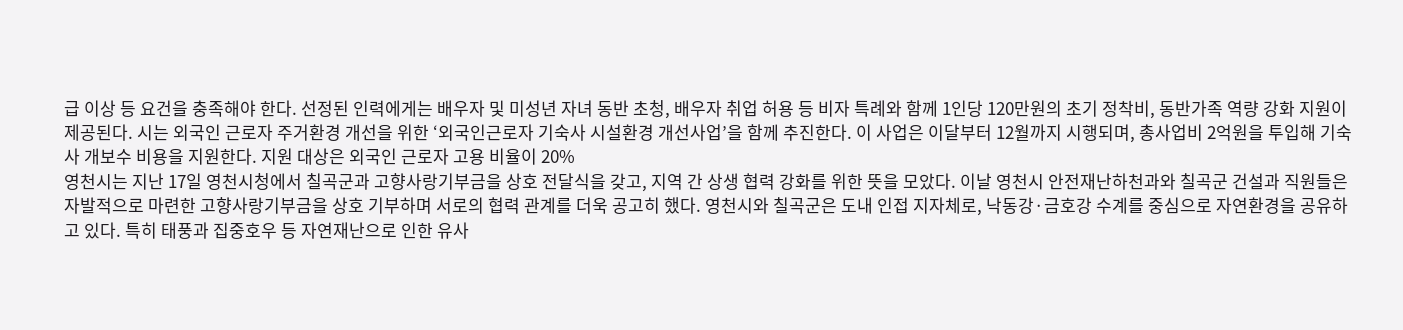급 이상 등 요건을 충족해야 한다. 선정된 인력에게는 배우자 및 미성년 자녀 동반 초청, 배우자 취업 허용 등 비자 특례와 함께 1인당 120만원의 초기 정착비, 동반가족 역량 강화 지원이 제공된다. 시는 외국인 근로자 주거환경 개선을 위한 ‘외국인근로자 기숙사 시설환경 개선사업’을 함께 추진한다. 이 사업은 이달부터 12월까지 시행되며, 총사업비 2억원을 투입해 기숙사 개보수 비용을 지원한다. 지원 대상은 외국인 근로자 고용 비율이 20%
영천시는 지난 17일 영천시청에서 칠곡군과 고향사랑기부금을 상호 전달식을 갖고, 지역 간 상생 협력 강화를 위한 뜻을 모았다. 이날 영천시 안전재난하천과와 칠곡군 건설과 직원들은 자발적으로 마련한 고향사랑기부금을 상호 기부하며 서로의 협력 관계를 더욱 공고히 했다. 영천시와 칠곡군은 도내 인접 지자체로, 낙동강·금호강 수계를 중심으로 자연환경을 공유하고 있다. 특히 태풍과 집중호우 등 자연재난으로 인한 유사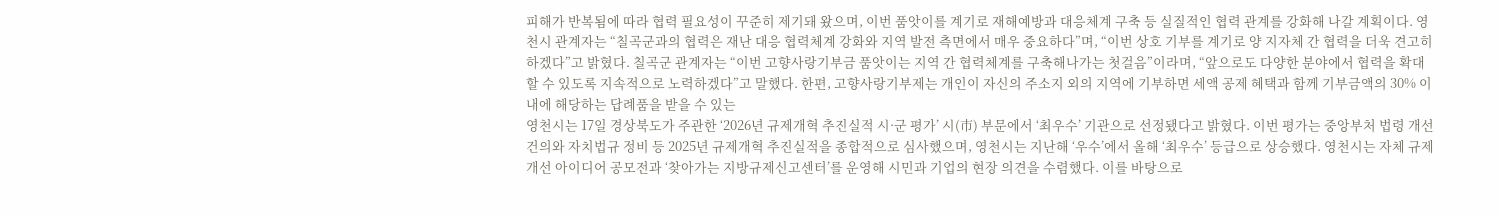피해가 반복됨에 따라 협력 필요성이 꾸준히 제기돼 왔으며, 이번 품앗이를 계기로 재해예방과 대응체계 구축 등 실질적인 협력 관계를 강화해 나갈 계획이다. 영천시 관계자는 “칠곡군과의 협력은 재난 대응 협력체계 강화와 지역 발전 측면에서 매우 중요하다”며, “이번 상호 기부를 계기로 양 지자체 간 협력을 더욱 견고히 하겠다”고 밝혔다. 칠곡군 관계자는 “이번 고향사랑기부금 품앗이는 지역 간 협력체계를 구축해나가는 첫걸음”이라며, “앞으로도 다양한 분야에서 협력을 확대할 수 있도록 지속적으로 노력하겠다”고 말했다. 한편, 고향사랑기부제는 개인이 자신의 주소지 외의 지역에 기부하면 세액 공제 혜택과 함께 기부금액의 30% 이내에 해당하는 답례품을 받을 수 있는
영천시는 17일 경상북도가 주관한 ‘2026년 규제개혁 추진실적 시·군 평가’ 시(市) 부문에서 ‘최우수’ 기관으로 선정됐다고 밝혔다. 이번 평가는 중앙부처 법령 개선 건의와 자치법규 정비 등 2025년 규제개혁 추진실적을 종합적으로 심사했으며, 영천시는 지난해 ‘우수’에서 올해 ‘최우수’ 등급으로 상승했다. 영천시는 자체 규제개선 아이디어 공모전과 ‘찾아가는 지방규제신고센터’를 운영해 시민과 기업의 현장 의견을 수렴했다. 이를 바탕으로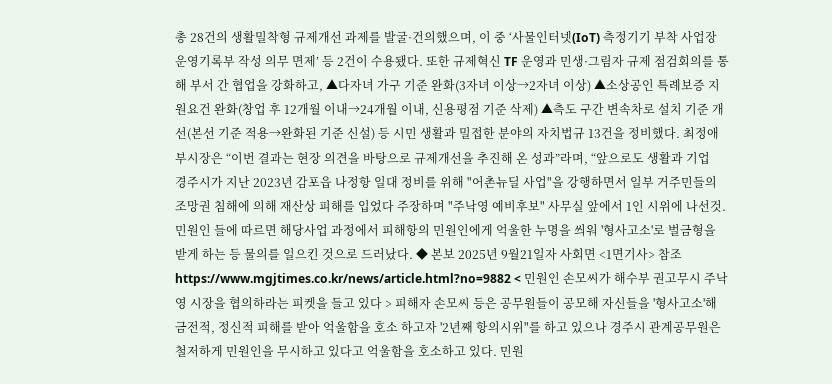총 28건의 생활밀착형 규제개선 과제를 발굴·건의했으며, 이 중 ‘사물인터넷(IoT) 측정기기 부착 사업장 운영기록부 작성 의무 면제’ 등 2건이 수용됐다. 또한 규제혁신 TF 운영과 민생·그림자 규제 점검회의를 통해 부서 간 협업을 강화하고, ▲다자녀 가구 기준 완화(3자녀 이상→2자녀 이상) ▲소상공인 특례보증 지원요건 완화(창업 후 12개월 이내→24개월 이내, 신용평점 기준 삭제) ▲측도 구간 변속차로 설치 기준 개선(본선 기준 적용→완화된 기준 신설) 등 시민 생활과 밀접한 분야의 자치법규 13건을 정비했다. 최정애 부시장은 “이번 결과는 현장 의견을 바탕으로 규제개선을 추진해 온 성과”라며, “앞으로도 생활과 기업
경주시가 지난 2023년 감포읍 나정항 일대 정비를 위해 "어촌뉴딜 사업"을 강행하면서 일부 거주민들의 조망권 침해에 의해 재산상 피해를 입었다 주장하며 "주낙영 예비후보" 사무실 앞에서 1인 시위에 나선것. 민원인 들에 따르면 해당사업 과정에서 피해항의 민원인에게 억울한 누명을 씌워 '형사고소'로 벌금형을 받게 하는 등 물의를 일으킨 것으로 드러났다. ◆ 본보 2025년 9월21일자 사회면 <1면기사> 참조 https://www.mgjtimes.co.kr/news/article.html?no=9882 < 민원인 손모씨가 해수부 권고무시 주낙영 시장을 협의하라는 피켓을 들고 있다 > 피해자 손모씨 등은 공무원들이 공모해 자신들을 '형사고소'해 금전적, 정신적 피해를 받아 억울함을 호소 하고자 '2년째 항의시위"를 하고 있으나 경주시 관계공무원은 철저하게 민원인을 무시하고 있다고 억울함을 호소하고 있다. 민원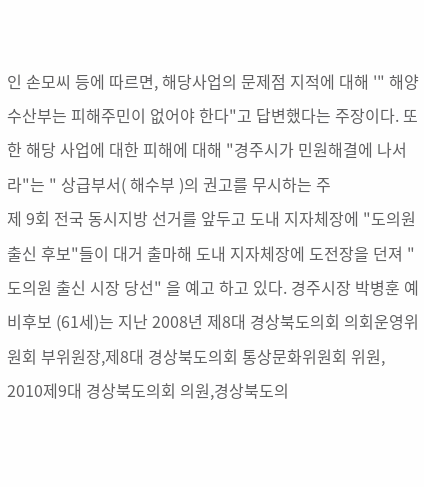인 손모씨 등에 따르면, 해당사업의 문제점 지적에 대해 '" 해양수산부는 피해주민이 없어야 한다"고 답변했다는 주장이다. 또한 해당 사업에 대한 피해에 대해 "경주시가 민원해결에 나서라"는 " 상급부서( 해수부 )의 권고를 무시하는 주
제 9회 전국 동시지방 선거를 앞두고 도내 지자체장에 "도의원 출신 후보"들이 대거 출마해 도내 지자체장에 도전장을 던져 "도의원 출신 시장 당선" 을 예고 하고 있다. 경주시장 박병훈 예비후보 (61세)는 지난 2008년 제8대 경상북도의회 의회운영위원회 부위원장,제8대 경상북도의회 통상문화위원회 위원, 2010제9대 경상북도의회 의원,경상북도의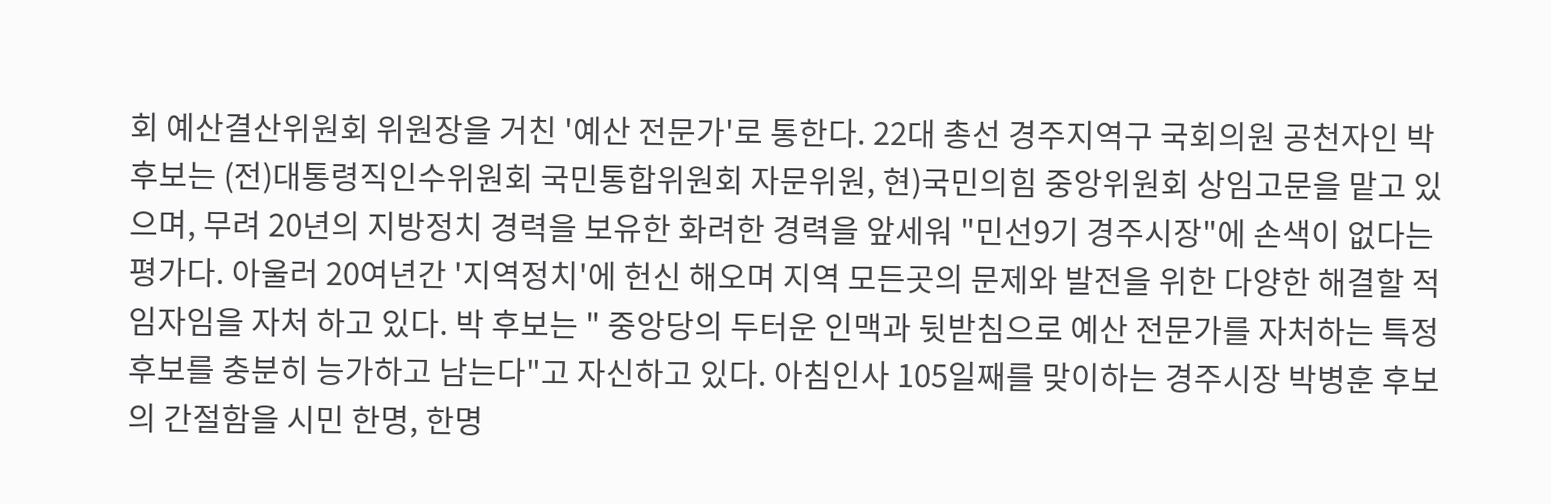회 예산결산위원회 위원장을 거친 '예산 전문가'로 통한다. 22대 총선 경주지역구 국회의원 공천자인 박 후보는 (전)대통령직인수위원회 국민통합위원회 자문위원, 현)국민의힘 중앙위원회 상임고문을 맡고 있으며, 무려 20년의 지방정치 경력을 보유한 화려한 경력을 앞세워 "민선9기 경주시장"에 손색이 없다는 평가다. 아울러 20여년간 '지역정치'에 헌신 해오며 지역 모든곳의 문제와 발전을 위한 다양한 해결할 적임자임을 자처 하고 있다. 박 후보는 " 중앙당의 두터운 인맥과 뒷받침으로 예산 전문가를 자처하는 특정후보를 충분히 능가하고 남는다"고 자신하고 있다. 아침인사 105일째를 맞이하는 경주시장 박병훈 후보의 간절함을 시민 한명, 한명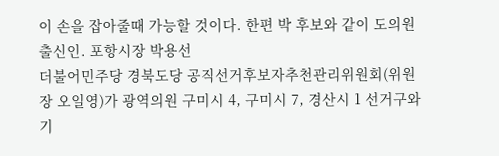이 손을 잡아줄때 가능할 것이다. 한편 박 후보와 같이 도의원 출신인. 포항시장 박용선
더불어민주당 경북도당 공직선거후보자추천관리위원회(위원장 오일영)가 광역의원 구미시 4, 구미시 7, 경산시 1 선거구와 기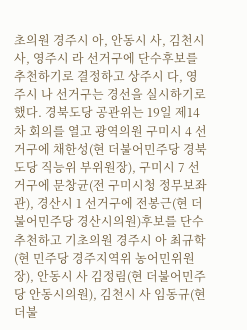초의원 경주시 아, 안동시 사, 김천시 사, 영주시 라 선거구에 단수후보를 추천하기로 결정하고 상주시 다, 영주시 나 선거구는 경선을 실시하기로 했다. 경북도당 공관위는 19일 제14차 회의를 열고 광역의원 구미시 4 선거구에 채한성(현 더불어민주당 경북도당 직능위 부위원장), 구미시 7 선거구에 문창균(전 구미시청 정무보좌관), 경산시 1 선거구에 전봉근(현 더불어민주당 경산시의원)후보를 단수 추천하고 기초의원 경주시 아 최규학(현 민주당 경주지역위 농어민위원장), 안동시 사 김정림(현 더불어민주당 안동시의원), 김천시 사 임동규(현 더불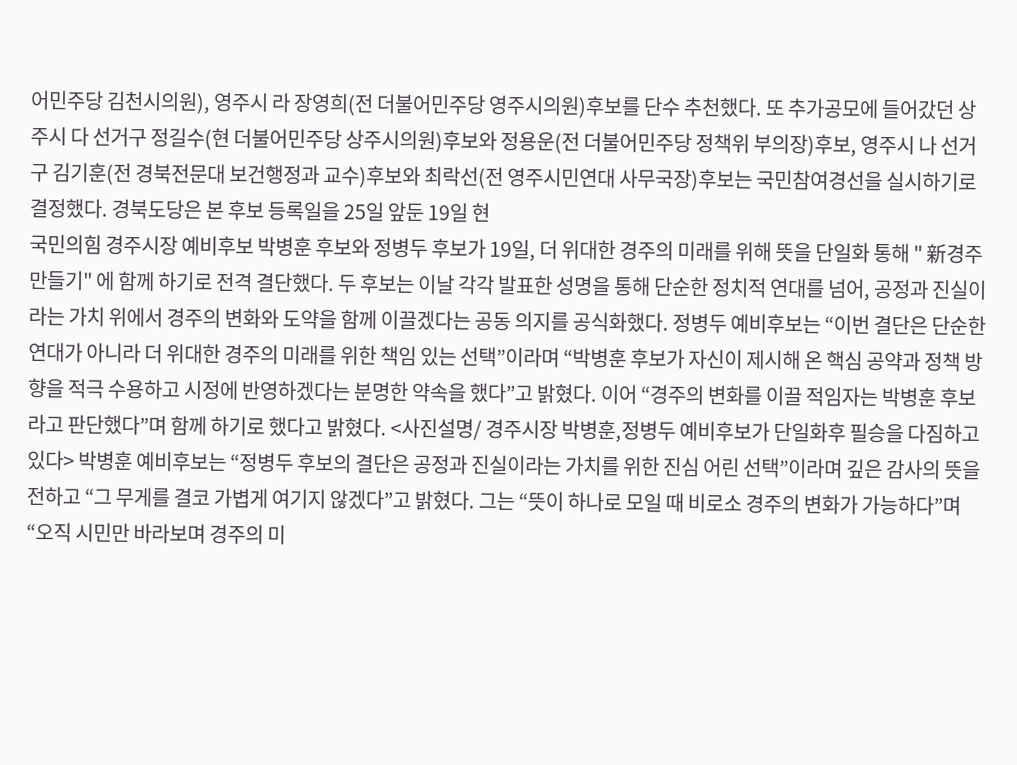어민주당 김천시의원), 영주시 라 장영희(전 더불어민주당 영주시의원)후보를 단수 추천했다. 또 추가공모에 들어갔던 상주시 다 선거구 정길수(현 더불어민주당 상주시의원)후보와 정용운(전 더불어민주당 정책위 부의장)후보, 영주시 나 선거구 김기훈(전 경북전문대 보건행정과 교수)후보와 최락선(전 영주시민연대 사무국장)후보는 국민참여경선을 실시하기로 결정했다. 경북도당은 본 후보 등록일을 25일 앞둔 19일 현
국민의힘 경주시장 예비후보 박병훈 후보와 정병두 후보가 19일, 더 위대한 경주의 미래를 위해 뜻을 단일화 통해 " 新경주 만들기" 에 함께 하기로 전격 결단했다. 두 후보는 이날 각각 발표한 성명을 통해 단순한 정치적 연대를 넘어, 공정과 진실이라는 가치 위에서 경주의 변화와 도약을 함께 이끌겠다는 공동 의지를 공식화했다. 정병두 예비후보는 “이번 결단은 단순한 연대가 아니라 더 위대한 경주의 미래를 위한 책임 있는 선택”이라며 “박병훈 후보가 자신이 제시해 온 핵심 공약과 정책 방향을 적극 수용하고 시정에 반영하겠다는 분명한 약속을 했다”고 밝혔다. 이어 “경주의 변화를 이끌 적임자는 박병훈 후보라고 판단했다”며 함께 하기로 했다고 밝혔다. <사진설명/ 경주시장 박병훈,정병두 예비후보가 단일화후 필승을 다짐하고 있다> 박병훈 예비후보는 “정병두 후보의 결단은 공정과 진실이라는 가치를 위한 진심 어린 선택”이라며 깊은 감사의 뜻을 전하고 “그 무게를 결코 가볍게 여기지 않겠다”고 밝혔다. 그는 “뜻이 하나로 모일 때 비로소 경주의 변화가 가능하다”며 “오직 시민만 바라보며 경주의 미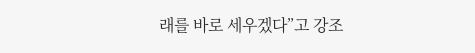래를 바로 세우겠다”고 강조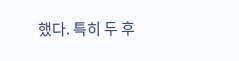했다. 특히 두 후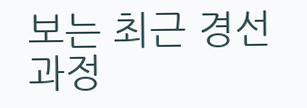보는 최근 경선 과정